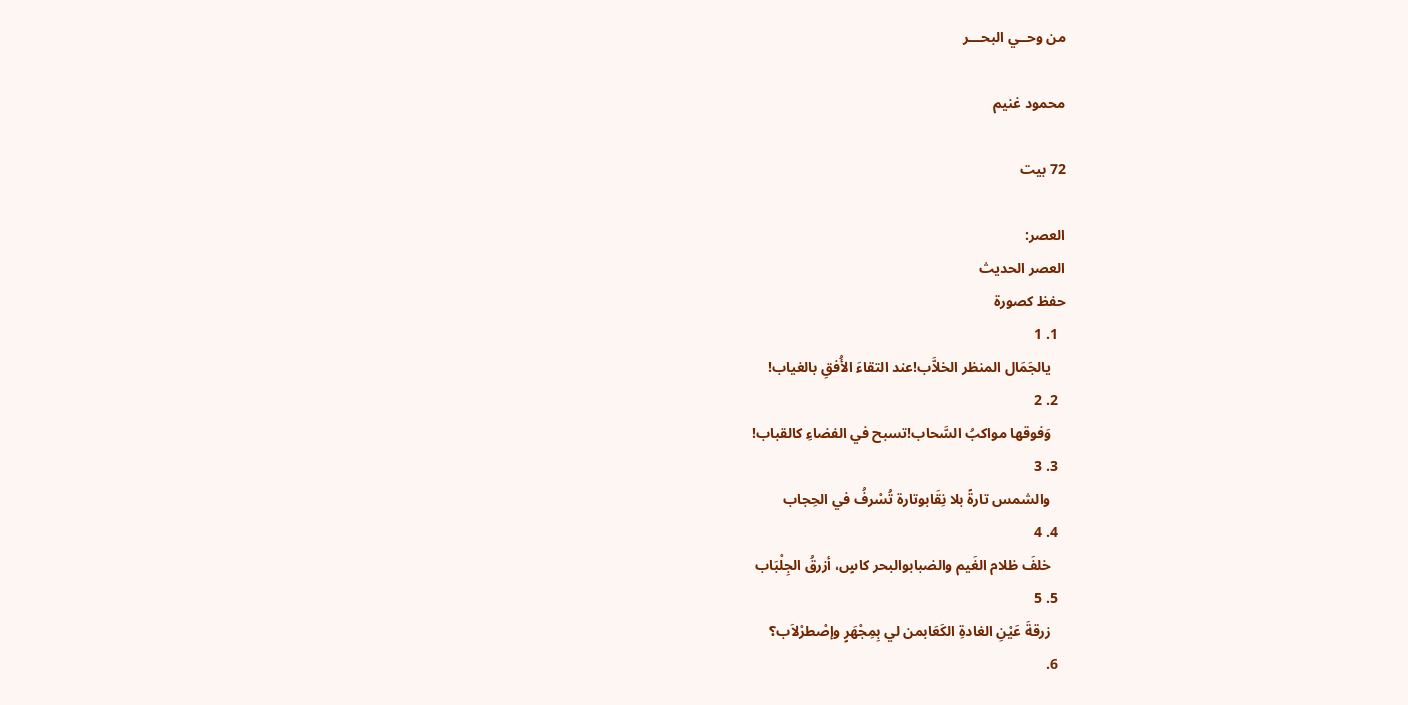من وحــي البحـــر

محمود غنيم

72 بيت

العصر:
العصر الحديث
حفظ كصورة
  1. 1
    يالجَمَال المنظر الخلاَّب!عند التقاءَ الأُفقِ بالغياب!
  2. 2
    وَفوقها مواكبُ السَّحاب!تسبح في الفضاءِ كالقباب!
  3. 3
    والشمس تارةً بلا نِقَابوتارة تُسْرفُ في الحِجاب
  4. 4
    خلفَ ظلام الغَيم والضبابوالبحر كاسٍ، أزرقُ الجِلْبَاب
  5. 5
    زرقةَ عَيْنِ الغادةِ الكَعَابمن لي بِمِجْهَرٍ وإصْطرْلاَب؟
  6.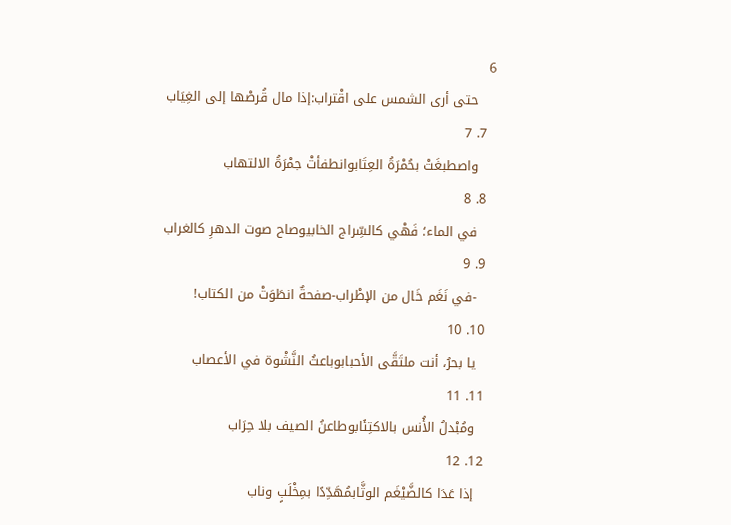6
    حتى أرى الشمس على اقْتراب:إذا مال قُرصْها إلى الغِيَاب
  7. 7
    واصطبغَتْ بحُمْرَةُ العِتَابوانطفأتْ جمْرَةُ الالتهاب
  8. 8
    في الماء؛ فَهْي كالسِّراج الخابيوصاح صوت الدهرِ كالغراب
  9. 9
    -في نَغَم خَال من الإطْراب-صفحةٌ انطَوَتْ من الكتاب!
  10. 10
    يا بحرُ، أنت ملتَقَّى الأحبابوباعثُ النَّشْوة في الأعصاب
  11. 11
    ومُبْدلُ الأُنس بالاكتِئَابوطاعنُ الصيف بلا حِرَاب
  12. 12
    إذا عَدَا كالضَّيْغَم الوثَّابمُهَدِّدًا بمِخْلَبٍ وناب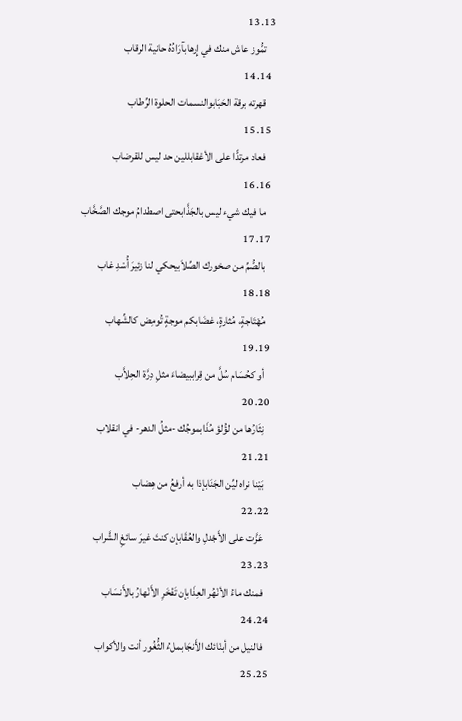13. 13
    تمُّوز عاش منك في إِرهابآرَادُهُ حانية الرقاب
  14. 14
    قهرته برقة الحَبَابوالنسمات الحلوة الرِّطاب
  15. 15
    فعاد مرتدًّا على الأعْقابللين حد ليس للقرضاب
  16. 16
    ما فيك شيء ليس بالجَذَّابحتى اصطدامُ موجك الصَّخَّاب
  17. 17
    بالصُّمِّ من صخورك الصِّلاَبيحكي لنا زئيرَ أُسْدِ غاب
  18. 18
    مُهْتَاجةٍ، مُثارةٍ، غضَابكم موجةٍ تُومِض كالشِّهاب
  19. 19
    أو كحُسَام سُلَّ من قِراببيضاءَ مثلِ دِرَّة الحِلاَّب
  20. 20
    نِثَارُها من لؤُلؤ مُذَابموجُك -مثلُ الدهر- في انقلاب
  21. 21
    بَيْنا نراه ليِّن الجَنَابإذا به أرفعُ من هِضاب
  22. 22
    عَزَّت على الأَجْدلِ والعُقَابإن كنتَ غيرَ سائغِ الشَّراب
  23. 23
    فمنك ماءُ الأنْهُر العِذَابإن تَفْخَرِ الأَنْهارُ بالأَنسَاب
  24. 24
    فالنيل من أبنْائك الأَنجَابملءُ الثُّغُور أنت والأكواب
  25. 25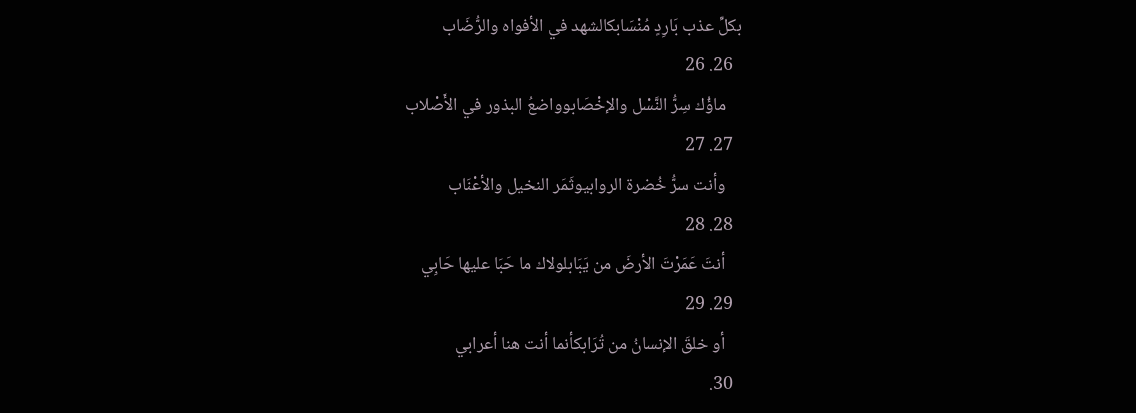بكلِّ عذب بَارِدٍ مُنْسَابكالشهد في الأفواه والرُّضَاب
  26. 26
    ماؤُك سِرُّ النَّسْل والإخْصَابوواضعُ البذور في الأَصْلاب
  27. 27
    وأنت سرُّ خُضرة الروابيوثَمَر النخيل والأعْنَاب
  28. 28
    أنتَ عَمَرْتَ الأرضَ من يَبَابلولاك ما حَبَا عليها حَابِي
  29. 29
    أو خلقَ الإنسانُ من تُرَابكأنما أنت هنا أعرابي
  30.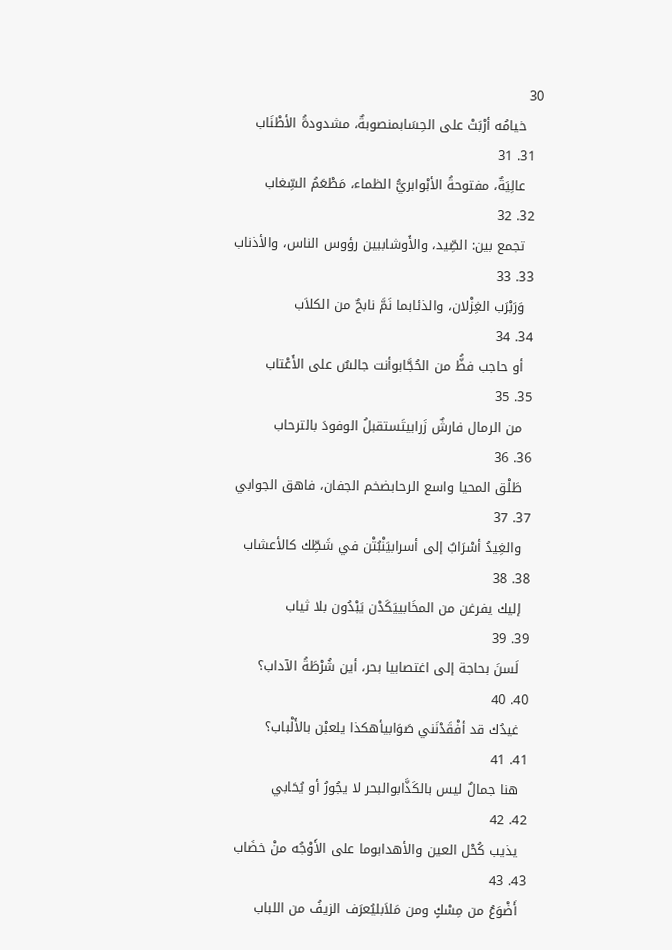30
    خيامُه أرْبَتْ على الحِسَابمنصوبةٌ، مشدودةُ الأطْنَاب
  31. 31
    عالِيَةٌ، مفتوحةُ الأبْوابريُّ الظماء، مَطْعَمُ السِّغاب
  32. 32
    تجمع بين: الصِّيد، والأَوشاببين رؤوس الناس، والأذناب
  33. 33
    وَرَبْرَب الغِزْلان، والذئابما نَمَّ نابحٌ من الكلاَب
  34. 34
    أو حاجب فظُّ من الحُجَّابوأنت جالسٌ على الأَعْتاب
  35. 35
    من الرمال فارشٌ زَرابيتَستقبلُ الوفودَ بالترحاب
  36. 36
    طَلْق المحيا واسع الرحابضخم الجفان، فاهق الجوابي
  37. 37
    والغِيدُ أسْرَابٌ إلى أسرابيَنْبُتْن في شَطِّك كالأعشاب
  38. 38
    إليك يفرغن من المخَابييَكَدْن يَبْدُون بلا ثياب
  39. 39
    لَسنَ بحاجة إلى اغتصابيا بحر، أين شُرْطَةُ الآداب؟
  40. 40
    غيدُك قد أفْقَدْنَني صَوَابيأهكذا يلعبْن بالأَلْباب؟
  41. 41
    هنا جمالٌ ليس بالكَذَّابوالبحر لا يجُورُ أو يُحَابي
  42. 42
    يذيب كُحْل العين والأهدابوما على الأَوْجُه منْ خضَاب
  43. 43
    أَضْوَعُ من مِسْكٍ ومن مَلاَبليُعرَف الزيفُ من اللباب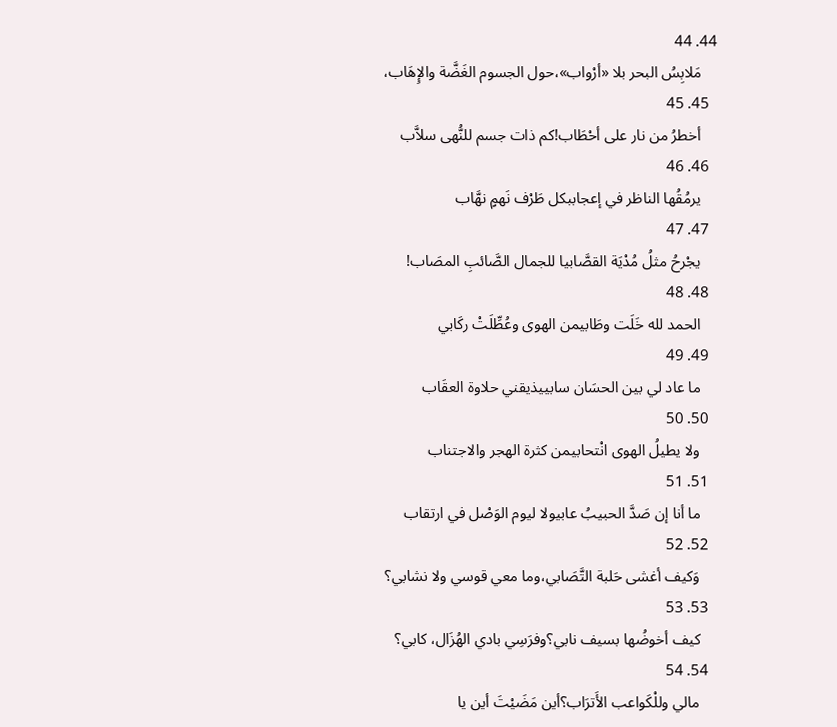44. 44
    مَلابِسُ البحر بلا «أرْواب»،حول الجسوم الغَضَّة والإِهَاب،
  45. 45
    أخطرُ من نار على أحْطَاب!كم ذات جسم للنُّهى سلاَّب
  46. 46
    يرمُقُها الناظر في إعجاببكل طَرْف نَهمٍ نهَّاب
  47. 47
    يجْرحُ مثلُ مُدْيَة القصَّابيا للجمال الصَّائبِ المصَاب!
  48. 48
    الحمد لله خَلَت وطَابيمن الهوى وعُطِّلَتْ ركَابي
  49. 49
    ما عاد لي بين الحسَان سابييذيقني حلاوة العقَاب
  50. 50
    ولا يطيلُ الهوى انْتحابيمن كثرة الهجر والاجتناب
  51. 51
    ما أنا إن صَدَّ الحبيبُ عابيولا ليوم الوَصْل في ارتقاب
  52. 52
    وَكيف أغشى حَلبة التَّصَابي،وما معي قوسي ولا نشابي؟
  53. 53
    كيف أخوضُها بسيف نابي؟وفرَسِي بادي الهُزَال، كابي؟
  54. 54
    مالي وللْكَواعب الأَترَاب؟أين مَضَيْتَ أين يا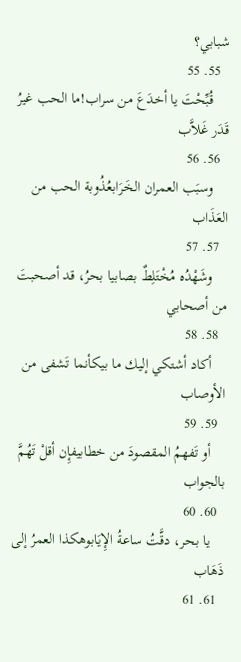شبابي؟
  55. 55
    قُبِّحْتَ يا أخدَعَ من سراب!ما الحب غيرُ قَدَر غَلاَّب
  56. 56
    وسبَب العمران الخَرَابعُذُوبة الحب من العَذَاب
  57. 57
    وشَهْدُه مُخْتَلِطٌ بصابيا بحرُ، قد أصحبتَ من أصحابي
  58. 58
    أكاد أشتكي إليك ما بيكأنما تَشفى من الأوصاب
  59. 59
    أو تَفهمُ المقصودَ من خطابيفإِن أقلْ تَهُمَّ بالجواب
  60. 60
    يا بحر، دقَّتُ ساعةُ الإِيَابوهكذا العمرُ إلى ذَهَاب
  61. 61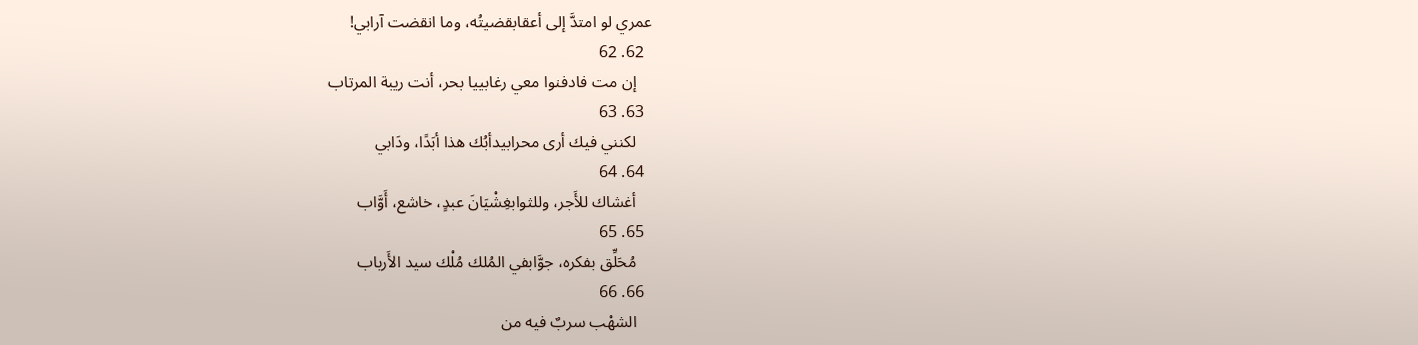عمري لو امتدَّ إلى أعقابقضيتُه، وما انقضت آرابي!
  62. 62
    إن مت فادفنوا معي رغابييا بحر، أنت ريبة المرتاب
  63. 63
    لكنني فيك أرى محرابيدأبُك هذا أبَدًا، ودَابي
  64. 64
    أغشاك للأَجر، وللثوابغِشْيَانَ عبدٍ، خاشع، أَوَّاب
  65. 65
    مُحَلِّق بفكره، جوَّابفي المُلك مُلْك سيد الأَرباب
  66. 66
    الشهْب سربٌ فيه من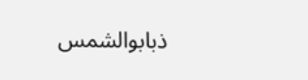ذبابوالشمس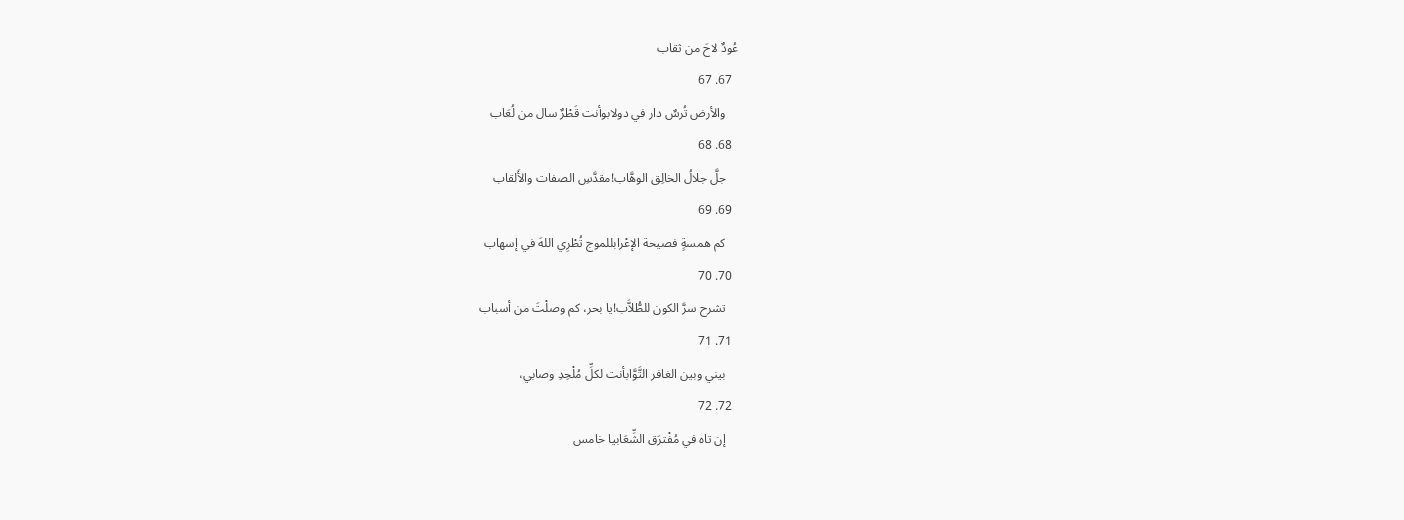عُودٌ لاحَ من ثقاب
  67. 67
    والأرض تُرسٌ دار في دولابوأنت قَطْرٌ سال من لُعَاب
  68. 68
    جلَّ جلالُ الخالِق الوهَّاب!مقدَّسِ الصفات والأَلقاب
  69. 69
    كم همسةٍ فصيحة الإعْرابللموج تُطْرِي اللهَ في إسهاب
  70. 70
    تشرح سرَّ الكون للطُّلاَّب!يا بحر، كم وصلْتَ من أسباب
  71. 71
    بيني وبين الغافر التَّوَّابأنت لكلِّ مُلْحِدِ وصابي،
  72. 72
    إن تاه في مُفْترَق الشِّعَابيا خامس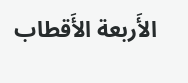الأَربعة الأَقطاب